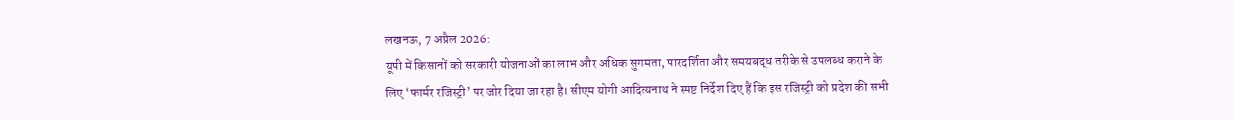लखनऊ, 7 अप्रैल 2026:
यूपी में किसानों को सरकारी योजनाओं का लाभ और अधिक सुगमता, पारदर्शिता और समयबद्ध तरीके से उपलब्ध कराने के लिए ‘फार्मर रजिस्ट्री’ पर जोर दिया जा रहा है। सीएम योगी आदित्यनाथ ने स्पष्ट निर्देश दिए हैं कि इस रजिस्ट्री को प्रदेश की सभी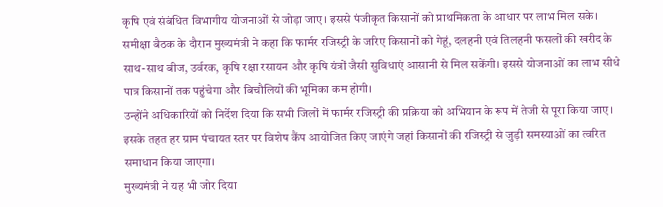कृषि एवं संबंधित विभागीय योजनाओं से जोड़ा जाए। इससे पंजीकृत किसानों को प्राथमिकता के आधार पर लाभ मिल सके।
समीक्षा बैठक के दौरान मुख्यमंत्री ने कहा कि फार्मर रजिस्ट्री के जरिए किसानों को गेहूं, दलहनी एवं तिलहनी फसलों की खरीद के साथ-साथ बीज, उर्वरक, कृषि रक्षा रसायन और कृषि यंत्रों जैसी सुविधाएं आसानी से मिल सकेंगी। इससे योजनाओं का लाभ सीधे पात्र किसानों तक पहुंचेगा और बिचौलियों की भूमिका कम होगी।
उन्होंने अधिकारियों को निर्देश दिया कि सभी जिलों में फार्मर रजिस्ट्री की प्रक्रिया को अभियान के रूप में तेजी से पूरा किया जाए। इसके तहत हर ग्राम पंचायत स्तर पर विशेष कैंप आयोजित किए जाएंगे जहां किसानों की रजिस्ट्री से जुड़ी समस्याओं का त्वरित समाधान किया जाएगा।
मुख्यमंत्री ने यह भी जोर दिया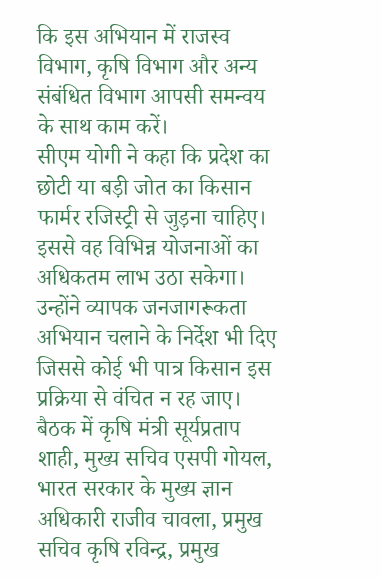कि इस अभियान में राजस्व विभाग, कृषि विभाग और अन्य संबंधित विभाग आपसी समन्वय के साथ काम करें।
सीएम योगी ने कहा कि प्रदेश का छोटी या बड़ी जोत का किसान फार्मर रजिस्ट्री से जुड़ना चाहिए। इससे वह विभिन्न योजनाओं का अधिकतम लाभ उठा सकेगा।
उन्होंने व्यापक जनजागरूकता अभियान चलाने के निर्देश भी दिए जिससे कोई भी पात्र किसान इस प्रक्रिया से वंचित न रह जाए। बैठक में कृषि मंत्री सूर्यप्रताप शाही, मुख्य सचिव एसपी गोयल, भारत सरकार के मुख्य ज्ञान अधिकारी राजीव चावला, प्रमुख सचिव कृषि रविन्द्र, प्रमुख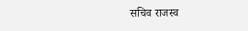सचिव राजस्व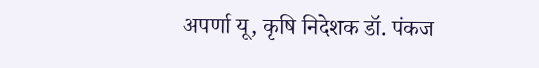अपर्णा यू, कृषि निदेशक डॉ. पंकज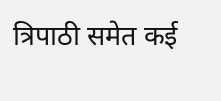त्रिपाठी समेत कई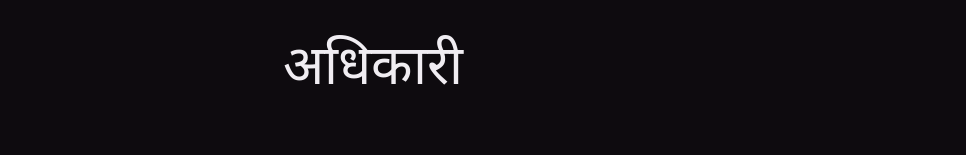अधिकारी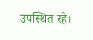उपस्थित रहे।